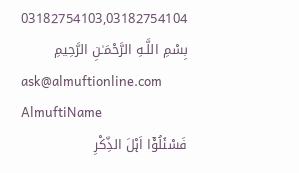03182754103,03182754104
بِسْمِ اللَّـهِ الرَّحْمَـٰنِ الرَّحِيمِ
ask@almuftionline.com
AlmuftiName
فَسْئَلُوْٓا اَہْلَ الذِّکْرِ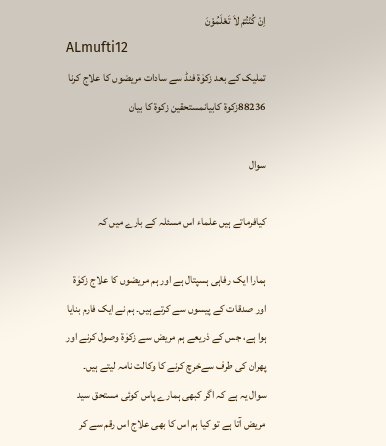اِنْ کُنْتُمْ لاَ تَعْلَمُوْنَ
ALmufti12
تملیک کے بعد زکوٰۃ فنڈ سے سادات مریضوں کا علاج کرنا
88236زکوة کابیانمستحقین زکوة کا بیان

سوال

کیافرماتے ہیں علماء اس مسئلہ کے بارے میں کہ

ہمارا ایک رفاہی ہسپتال ہے اور ہم مریضوں کا علاج زکوٰۃ اور صدقات کے پیسوں سے کرتے ہیں۔ ہم نے ایک فارم بنایا ہوا ہے، جس کے ذریعے ہم مریض سے زکوٰۃ وصول کرنے اور پھران کی طرف سےخرچ کرنے کا وکالت نامہ لیتے ہیں۔ سوال یہ ہے کہ اگر کبھی ہمارے پاس کوئی مستحق سید  مریض آتا ہے تو کیا ہم اس کا بھی علاج اس رقم سے کر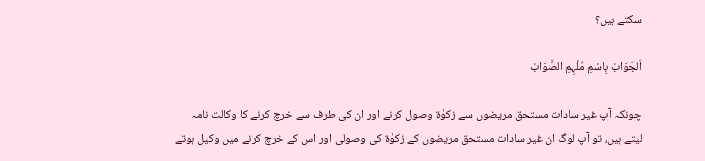سکتے ہیں؟

اَلجَوَابْ بِاسْمِ مُلْہِمِ الصَّوَابْ

چونکہ آپ غیر سادات مستحق مریضوں سے زکوٰۃ وصول کرنے اور ان کی طرف سے خرچ کرنے کا وکالت نامہ لیتے ہیں، تو آپ لوگ ان غیر سادات مستحق مریضوں کے زکوٰۃ کی وصولی اور اس کے خرچ کرنے میں وکیل ہوتے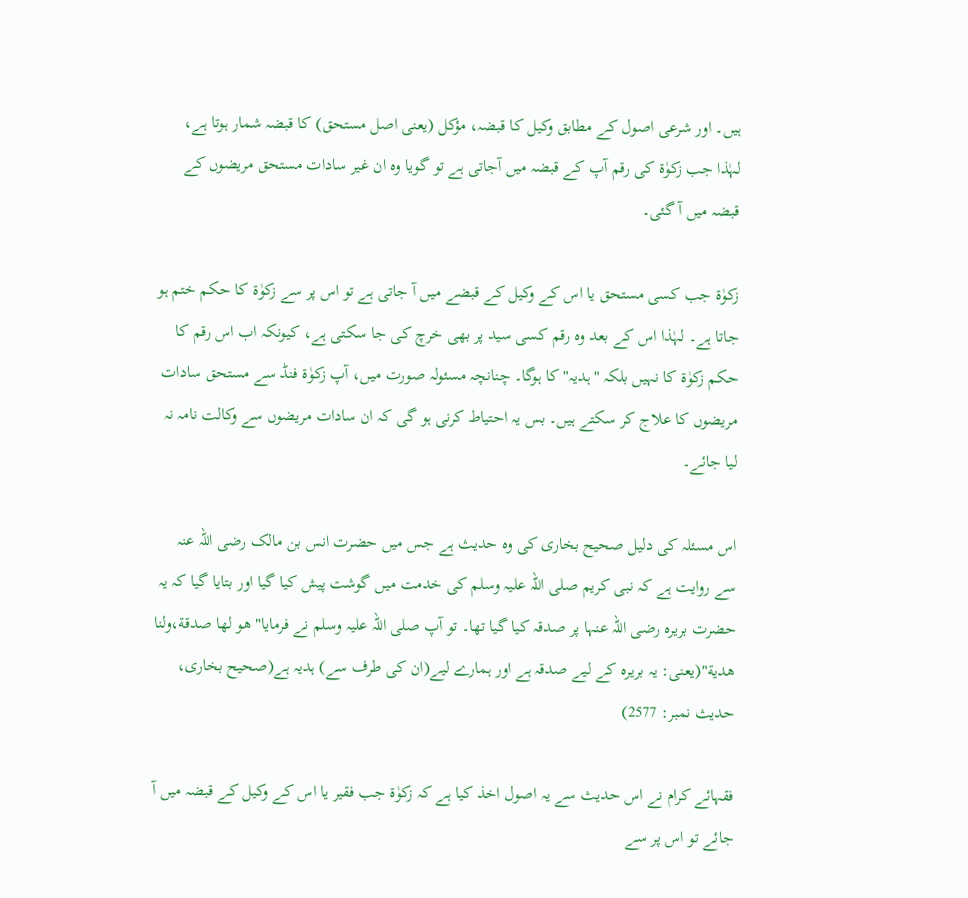ہیں۔ اور شرعی اصول کے مطابق وکیل کا قبضہ، مؤکل (یعنی اصل مستحق) کا قبضہ شمار ہوتا ہے، لہٰذا جب زکوٰۃ کی رقم آپ کے قبضہ میں آجاتی ہے تو گویا وہ ان غیر سادات مستحق مریضوں کے قبضہ میں آ گئی۔

زکوٰۃ جب کسی مستحق یا اس کے وکیل کے قبضے میں آ جاتی ہے تو اس پر سے زکوٰۃ کا حکم ختم ہو جاتا ہے۔ لہٰذا اس کے بعد وہ رقم کسی سید پر بھی خرچ کی جا سکتی ہے، کیونکہ اب اس رقم کا حکم زکوٰۃ کا نہیں بلکہ "ہدیہ" کا ہوگا۔ چنانچہ مسئولہ صورت میں، آپ زکوٰۃ فنڈ سے مستحق سادات مریضوں کا علاج کر سکتے ہیں۔ بس یہ احتیاط کرنی ہو گی کہ ان سادات مریضوں سے وکالت نامہ نہ لیا جائے۔

اس مسئلہ کی دلیل صحیح بخاری کی وہ حدیث ہے جس میں حضرت انس بن مالک رضی اللہ عنہ سے روایت ہے کہ نبی کریم صلی اللہ علیہ وسلم کی خدمت میں گوشت پیش کیا گیا اور بتایا گیا کہ یہ حضرت بریرہ رضی اللہ عنہا پر صدقہ کیا گیا تھا۔ تو آپ صلی اللہ علیہ وسلم نے فرمایا"هو لها صدقة،ولنا هدية"(یعنی: یہ بریرہ کے لیے صدقہ ہے اور ہمارے لیے(ان کی طرف سے) ہدیہ ہے(صحیح بخاری، حدیث نمبر: 2577)

فقہائے کرام نے اس حدیث سے یہ اصول اخذ کیا ہے کہ زکوٰۃ جب فقیر یا اس کے وکیل کے قبضہ میں آ جائے تو اس پر سے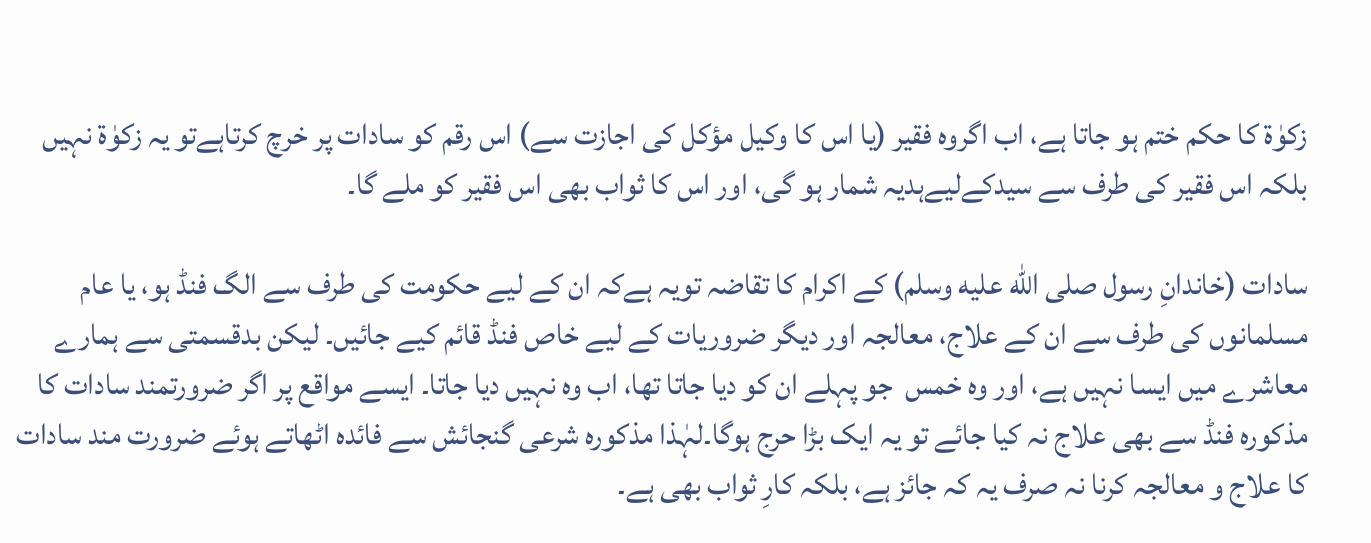زکوٰۃ کا حکم ختم ہو جاتا ہے، اب اگروہ فقیر (یا اس کا وکیل مؤکل کی اجازت سے) اس رقم کو سادات پر خرچ کرتاہےتو یہ زکوٰۃ نہیں بلکہ اس فقیر کی طرف سے سیدکےلیےہدیہ شمار ہو گی، اور اس کا ثواب بھی اس فقیر کو ملے گا۔

سادات (خاندانِ رسول صلى الله عليه وسلم) کے اکرام کا تقاضہ تویہ ہےکہ ان کے لیے حکومت کی طرف سے الگ فنڈ ہو، یا عام مسلمانوں کی طرف سے ان کے علاج، معالجہ اور دیگر ضروریات کے لیے خاص فنڈ قائم کیے جائیں۔ لیکن بدقسمتی سے ہمارے معاشرے میں ایسا نہیں ہے، اور وہ خمس  جو پہلے ان کو دیا جاتا تھا، اب وہ نہیں دیا جاتا۔ ایسے مواقع پر اگر ضرورتمند سادات کا مذکورہ فنڈ سے بھی علاج نہ کیا جائے تو یہ ایک بڑا حرج ہوگا۔لہٰذا مذکورہ شرعی گنجائش سے فائدہ اٹھاتے ہوئے ضرورت مند سادات کا علاج و معالجہ کرنا نہ صرف یہ کہ جائز ہے، بلکہ کارِ ثواب بھی ہے۔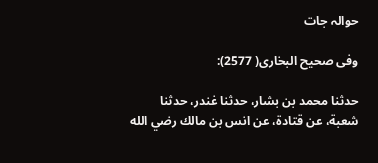حوالہ جات

وفی صحیح البخاری( 2577):

حدثنا محمد بن بشار، حدثنا غندر، حدثنا شعبة، عن قتادة، عن انس بن مالك رضي الله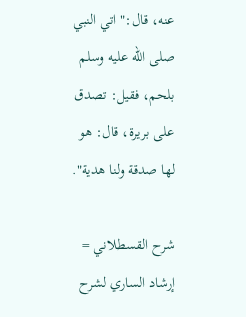عنه، قال:" اتي النبي صلى الله عليه وسلم بلحم، فقيل: تصدق على بريرة، قال: هو لها صدقة ولنا هدية".

شرح القسطلاني = إرشاد الساري لشرح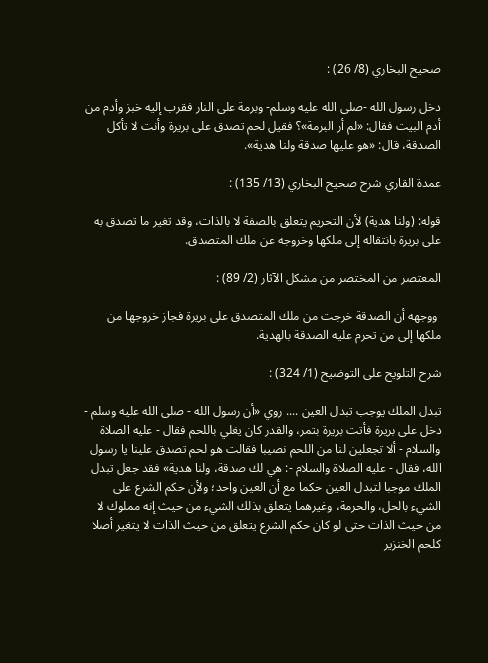صحيح البخاري (8/ 26) :

دخل رسول الله -صلى الله عليه وسلم- وبرمة على النار فقرب إليه خبز وأدم من أدم البيت فقال: «لم أر البرمة»؟ فقيل لحم تصدق على بريرة وأنت لا تأكل الصدقة، قال: «هو عليها صدقة ولنا هدية».

عمدة القاري شرح صحيح البخاري (13/ 135) :

قوله: (ولنا هدية) لأن التحريم يتعلق بالصفة لا بالذات، وقد تغير ما تصدق به على بريرة بانتقاله إلى ملكها وخروجه عن ملك المتصدق.

المعتصر من المختصر من مشكل الآثار (2/ 89) :

 ووجهه أن الصدقة خرجت من ملك المتصدق على بريرة فجاز خروجها من ملكها إلى من تحرم عليه الصدقة بالهدية.

شرح التلويح على التوضيح (1/ 324) :

تبدل الملك يوجب تبدل العين .... روي «أن رسول الله - صلى الله عليه وسلم - دخل على بريرة فأتت بريرة بتمر، والقدر كان يغلي باللحم فقال - عليه الصلاة والسلام - ألا تجعلين لنا من اللحم نصيبا فقالت هو لحم تصدق علينا يا رسول الله، فقال - عليه الصلاة والسلام -: هي لك صدقة، ولنا هدية» فقد جعل تبدل الملك موجبا لتبدل العين حكما مع أن العين واحد؛ ولأن حكم الشرع على الشيء بالحل، والحرمة، وغيرهما يتعلق بذلك الشيء من حيث إنه مملوك لا من حيث الذات حتى لو كان حكم الشرع يتعلق من حيث الذات لا يتغير أصلا كلحم الخنزير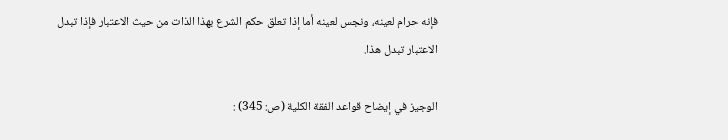فإنه حرام لعينه، ونجس لعينه أما إذا تعلق حكم الشرع بهذا الذات من حيث الاعتبار فإذا تبدل الاعتبار تبدل هذا.

الوجيز في إيضاح قواعد الفقة الكلية (ص: 345) :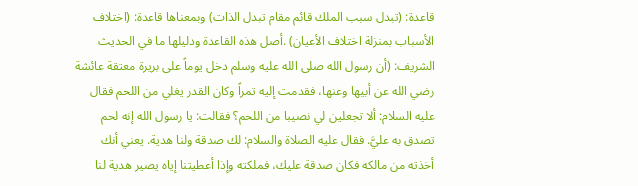قاعدة: (تبدل سبب الملك قائم مقام تبدل الذات) وبمعناها قاعدة: (اختلاف الأسباب بمنزلة اختلاف الأعيان) .أصل هذه القاعدة ودليلها ما في الحديث الشريف: (أن رسول الله صلى الله عليه وسلم دخل يوماً على بريرة معتقة عائشة رضي الله عن أبيها وعنها، فقدمت إليه تمراً وكان القدر يغلي من اللحم فقال عليه السلام: ألا تجعلين لي نصيبا من اللحم؟ فقالت: يا رسول الله إنه لحم تصدق به عليَّ. فقال عليه الصلاة والسلام: لك صدقة ولنا هدية. يعني أنك أخذته من مالكه فكان صدقة عليك، فملكته وإذا أعطيتنا إياه يصير هدية لنا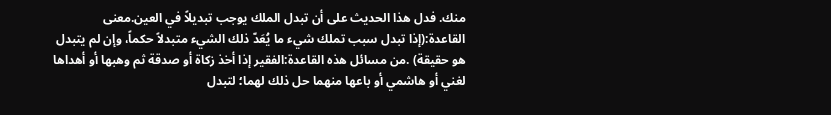منك. فدل هذا الحديث على أن تبدل الملك يوجب تبديلاً في العين.معنى القاعدة:(إذا تبدل سبب تملك شيء ما يُعَدّ ذلك الشيء متبدلاً حكماً، وإن لم يتبدل هو حقيقة) .من مسائل هذه القاعدة:الفقير إذا أخذ زكاة أو صدقة ثم وهبها أو أهداها لغني أو هاشمي أو باعها منهما حل ذلك لهما؛ لتبدل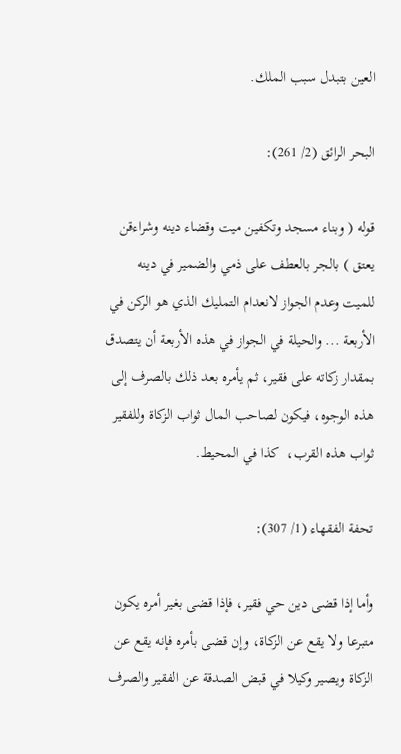العين بتبدل سبب الملك.

البحر الرائق (2/ 261):

قوله ( وبناء مسجد وتكفين ميت وقضاء دينه وشراءقن يعتق ) بالجر بالعطف على ذمي والضمير في دينه للميت وعدم الجواز لانعدام التمليك الذي هو الركن في الأربعة ... والحيلة في الجواز في هذه الأربعة أن يتصدق بمقدار زكاته على فقير، ثم يأمره بعد ذلك بالصرف إلى هذه الوجوه، فيكون لصاحب المال ثواب الزكاة وللفقير ثواب هذه القرب،  كذا في المحيط.

تحفة الفقهاء (1/ 307):

وأما إذا قضى دين حي فقير، فإذا قضى بغير أمره يكون متبرعا ولا يقع عن الزكاة، وإن قضى بأمره فإنه يقع عن الزكاة ويصير وكيلا في قبض الصدقة عن الفقير والصرف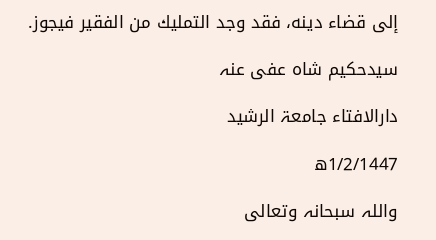إلى قضاء دينه، فقد وجد التمليك من الفقير فيجوز.

سیدحکیم شاہ عفی عنہ

دارالافتاء جامعۃ الرشید

1/2/1447ھ

واللہ سبحانہ وتعالی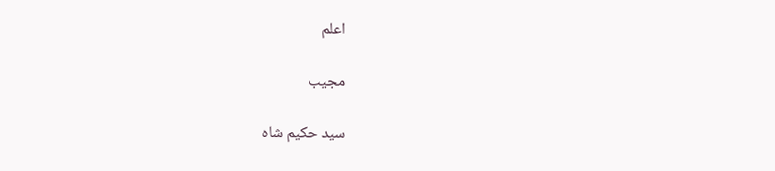اعلم

مجیب

سید حکیم شاہ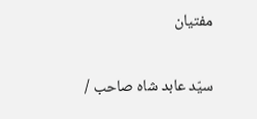مفتیان

سیّد عابد شاہ صاحب /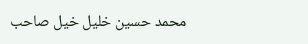محمد حسین خلیل خیل صاحب